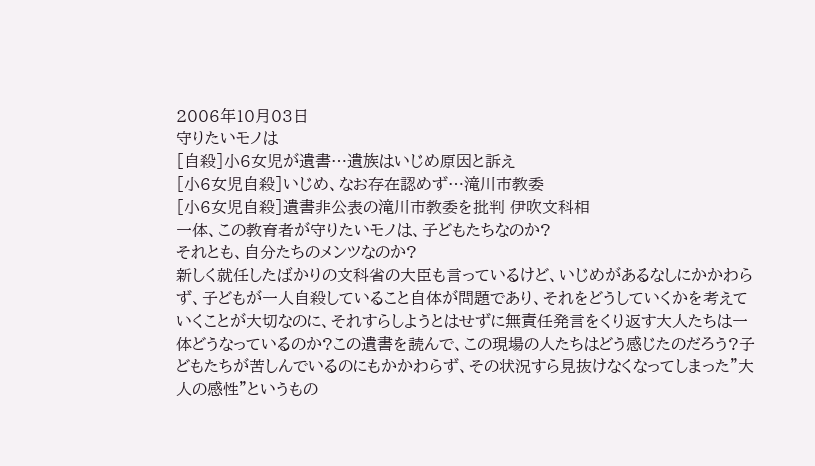2006年10月03日
守りたいモノは
[自殺]小6女児が遺書…遺族はいじめ原因と訴え
[小6女児自殺]いじめ、なお存在認めず…滝川市教委
[小6女児自殺]遺書非公表の滝川市教委を批判 伊吹文科相
一体、この教育者が守りたいモノは、子どもたちなのか?
それとも、自分たちのメンツなのか?
新しく就任したばかりの文科省の大臣も言っているけど、いじめがあるなしにかかわらず、子どもが一人自殺していること自体が問題であり、それをどうしていくかを考えていくことが大切なのに、それすらしようとはせずに無責任発言をくり返す大人たちは一体どうなっているのか?この遺書を読んで、この現場の人たちはどう感じたのだろう?子どもたちが苦しんでいるのにもかかわらず、その状況すら見抜けなくなってしまった”大人の感性”というもの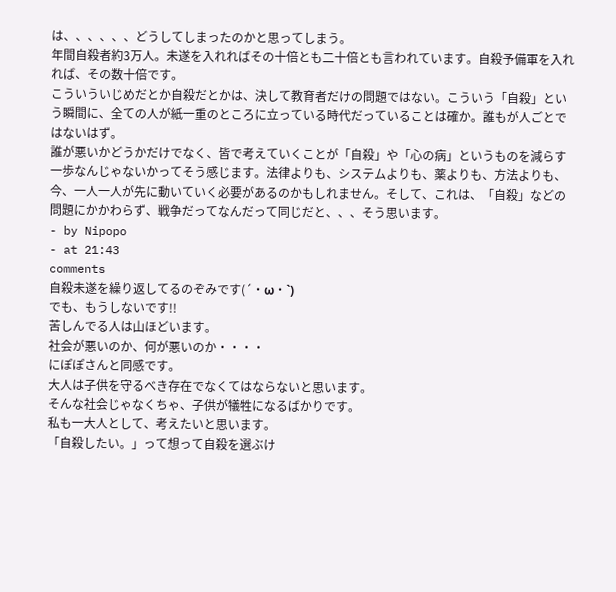は、、、、、、どうしてしまったのかと思ってしまう。
年間自殺者約3万人。未遂を入れればその十倍とも二十倍とも言われています。自殺予備軍を入れれば、その数十倍です。
こういういじめだとか自殺だとかは、決して教育者だけの問題ではない。こういう「自殺」という瞬間に、全ての人が紙一重のところに立っている時代だっていることは確か。誰もが人ごとではないはず。
誰が悪いかどうかだけでなく、皆で考えていくことが「自殺」や「心の病」というものを減らす一歩なんじゃないかってそう感じます。法律よりも、システムよりも、薬よりも、方法よりも、今、一人一人が先に動いていく必要があるのかもしれません。そして、これは、「自殺」などの問題にかかわらず、戦争だってなんだって同じだと、、、そう思います。
- by Nipopo
- at 21:43
comments
自殺未遂を繰り返してるのぞみです(´・ω・`)
でも、もうしないです!!
苦しんでる人は山ほどいます。
社会が悪いのか、何が悪いのか・・・・
にぽぽさんと同感です。
大人は子供を守るべき存在でなくてはならないと思います。
そんな社会じゃなくちゃ、子供が犠牲になるばかりです。
私も一大人として、考えたいと思います。
「自殺したい。」って想って自殺を選ぶけ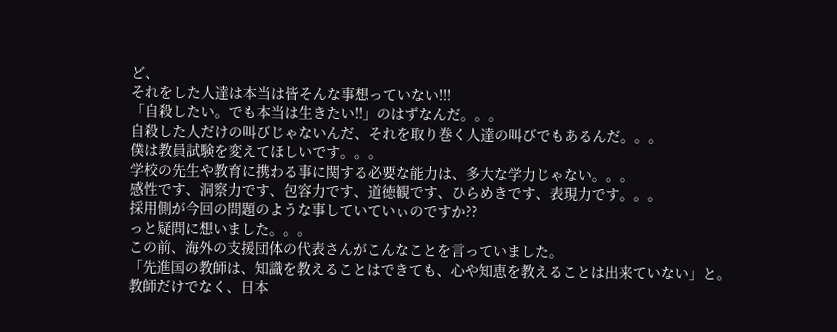ど、
それをした人達は本当は皆そんな事想っていない!!!
「自殺したい。でも本当は生きたい!!」のはずなんだ。。。
自殺した人だけの叫びじゃないんだ、それを取り巻く人達の叫びでもあるんだ。。。
僕は教員試験を変えてほしいです。。。
学校の先生や教育に携わる事に関する必要な能力は、多大な学力じゃない。。。
感性です、洞察力です、包容力です、道徳観です、ひらめきです、表現力です。。。
採用側が今回の問題のような事していていぃのですか??
っと疑問に想いました。。。
この前、海外の支援団体の代表さんがこんなことを言っていました。
「先進国の教師は、知識を教えることはできても、心や知恵を教えることは出来ていない」と。
教師だけでなく、日本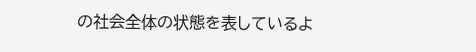の社会全体の状態を表しているよ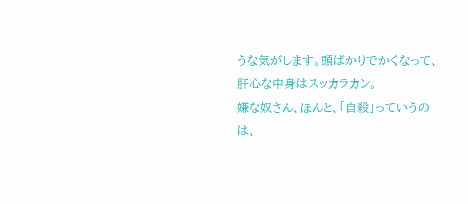うな気がします。頭ばかりでかくなって、肝心な中身はスッカラカン。
嫌な奴さん、ほんと、「自殺」っていうのは、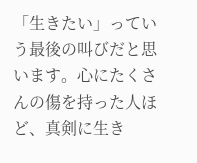「生きたい」っていう最後の叫びだと思います。心にたくさんの傷を持った人ほど、真剣に生き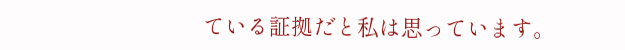ている証拠だと私は思っています。